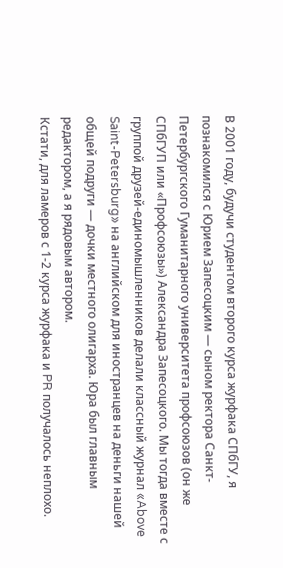В 2001 году, будучи студентом второго курса журфака СПбГУ, я познакомился с Юрием Запесоцким — сыном ректора Санкт-Петербургского Гуманитарного университета профсоюзов (он же СПбГУП или «Профсоюзы») Александра Запесоцкого. Мы тогда вместе с группой друзей-единомышленников делали классный журнал «Above Saint-Petersburg» на английском для иностранцев на деньги нашей общей подруги — дочки местного олигарха. Юра был главным редактором, а я рядовым автором.
Кстати, для ламеров с 1-2 курса журфака и PR получалось неплохо.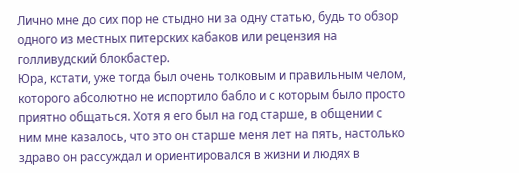Лично мне до сих пор не стыдно ни за одну статью, будь то обзор одного из местных питерских кабаков или рецензия на голливудский блокбастер.
Юра, кстати, уже тогда был очень толковым и правильным челом, которого абсолютно не испортило бабло и с которым было просто приятно общаться. Хотя я его был на год старше, в общении с ним мне казалось, что это он старше меня лет на пять, настолько здраво он рассуждал и ориентировался в жизни и людях в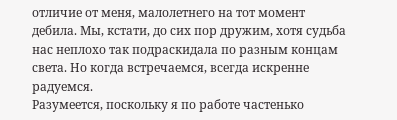отличие от меня, малолетнего на тот момент дебила. Мы, кстати, до сих пор дружим, хотя судьба нас неплохо так подраскидала по разным концам света. Но когда встречаемся, всегда искренне радуемся.
Разумеется, поскольку я по работе частенько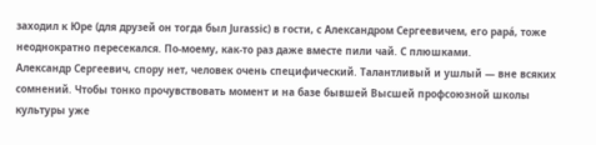заходил к Юре (для друзей он тогда был Jurassic) в гости, с Александром Сергеевичем, его papá, тоже неоднократно пересекался. По-моему, как-то раз даже вместе пили чай. С плюшками.
Александр Сергеевич, спору нет, человек очень специфический. Талантливый и ушлый — вне всяких сомнений. Чтобы тонко прочувствовать момент и на базе бывшей Высшей профсоюзной школы культуры уже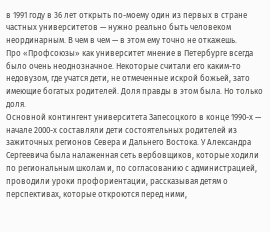в 1991 году в 36 лет открыть по-моему один из первых в стране частных университетов — нужно реально быть человеком неординарным. В чем в чем — в этом ему точно не откажешь.
Про «Профсоюзы» как университет мнение в Петербурге всегда было очень неоднозначное. Некоторые считали его каким-то недовузом, где учатся дети, не отмеченные искрой божьей, зато имеющие богатых родителей. Доля правды в этом была. Но только доля.
Основной контингент университета Запесоцкого в конце 1990-х — начале 2000-х составляли дети состоятельных родителей из зажиточных регионов Севера и Дальнего Востока. У Александра Сергеевича была налаженная сеть вербовщиков, которые ходили по региональным школам и, по согласованию с администрацией, проводили уроки профориентации, рассказывая детям о перспективах, которые откроются перед ними,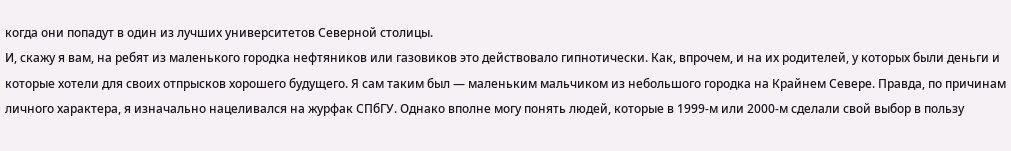когда они попадут в один из лучших университетов Северной столицы.
И, скажу я вам, на ребят из маленького городка нефтяников или газовиков это действовало гипнотически. Как, впрочем, и на их родителей, у которых были деньги и которые хотели для своих отпрысков хорошего будущего. Я сам таким был — маленьким мальчиком из небольшого городка на Крайнем Севере. Правда, по причинам личного характера, я изначально нацеливался на журфак СПбГУ. Однако вполне могу понять людей, которые в 1999-м или 2000-м сделали свой выбор в пользу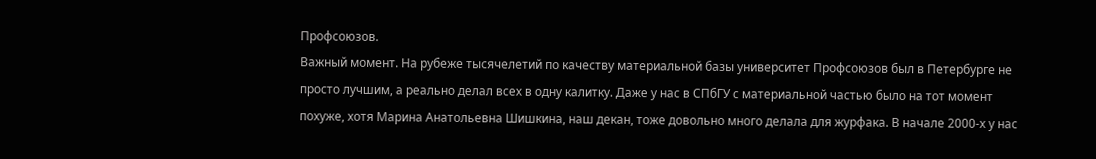Профсоюзов.
Важный момент. На рубеже тысячелетий по качеству материальной базы университет Профсоюзов был в Петербурге не просто лучшим, а реально делал всех в одну калитку. Даже у нас в СПбГУ с материальной частью было на тот момент похуже, хотя Марина Анатольевна Шишкина, наш декан, тоже довольно много делала для журфака. В начале 2000-х у нас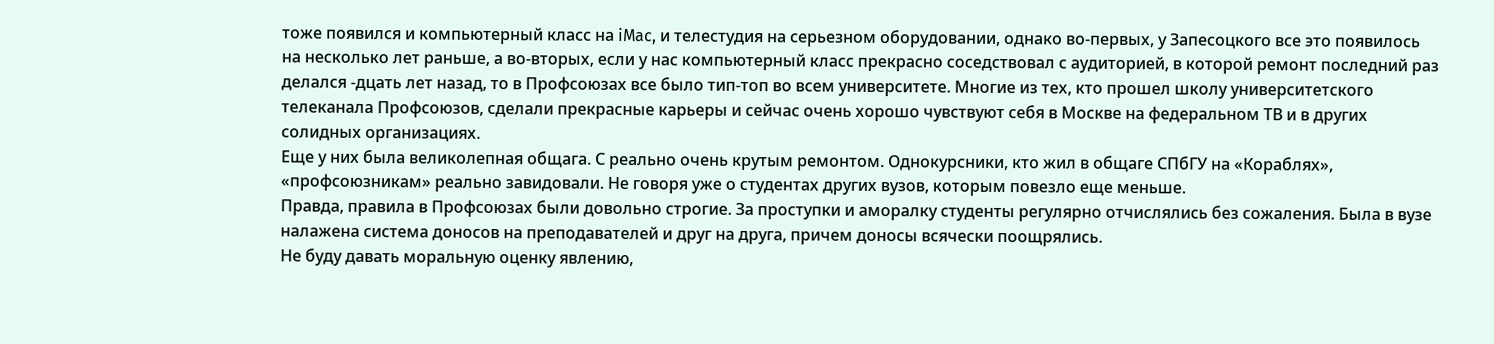тоже появился и компьютерный класс на iMac, и телестудия на серьезном оборудовании, однако во-первых, у Запесоцкого все это появилось на несколько лет раньше, а во-вторых, если у нас компьютерный класс прекрасно соседствовал с аудиторией, в которой ремонт последний раз делался -дцать лет назад, то в Профсоюзах все было тип-топ во всем университете. Многие из тех, кто прошел школу университетского телеканала Профсоюзов, сделали прекрасные карьеры и сейчас очень хорошо чувствуют себя в Москве на федеральном ТВ и в других солидных организациях.
Еще у них была великолепная общага. С реально очень крутым ремонтом. Однокурсники, кто жил в общаге СПбГУ на «Кораблях», «профсоюзникам» реально завидовали. Не говоря уже о студентах других вузов, которым повезло еще меньше.
Правда, правила в Профсоюзах были довольно строгие. За проступки и аморалку студенты регулярно отчислялись без сожаления. Была в вузе налажена система доносов на преподавателей и друг на друга, причем доносы всячески поощрялись.
Не буду давать моральную оценку явлению,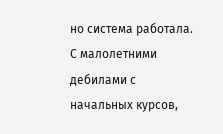но система работала. С малолетними дебилами с начальных курсов,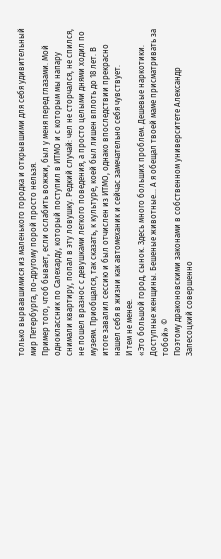только вырвавшимися из маленького городка и открывшими для себя удивительный мир Петербурга, по-другому порой просто нельзя.
Пример того, чтоб бывает, если ослабить вожжи, был у меня перед глазами. Мой одноклассник по Салехарду, который поступил в ИТМО и с которым мы напару снимали квартиру, попал в эту ловушку. Редкий случай: чел не сторчался, не спился, не пошел вразнос с девушками легкого поведения, а просто целыми днями ходил по музеям. Приобщался, так сказать, к культуре, коей был лишен вплоть до 18 лет. В итоге завалил сессию и был отчислен из ИТМО, однако впоследствии прекрасно нашел себя в жизни как автомеханик и сейчас замечательно себя чувствует.
И тем не менее.
«Это большой город, сынок. Здесь много больших проблем. Дешевые наркотики. Доступные женщины. Бешеные животные… А я обещал твоей маме присматривать за тобой» ©
Поэтому драконовскими законами в собственном университете Александр Запесоцкий совершенно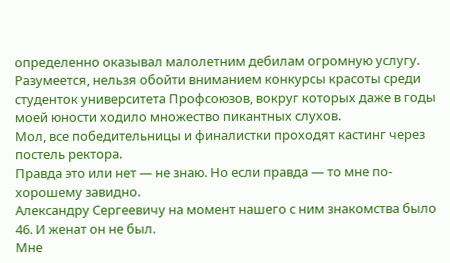определенно оказывал малолетним дебилам огромную услугу.
Разумеется, нельзя обойти вниманием конкурсы красоты среди студенток университета Профсоюзов, вокруг которых даже в годы моей юности ходило множество пикантных слухов.
Мол, все победительницы и финалистки проходят кастинг через постель ректора.
Правда это или нет — не знаю. Но если правда — то мне по-хорошему завидно.
Александру Сергеевичу на момент нашего с ним знакомства было 46. И женат он не был.
Мне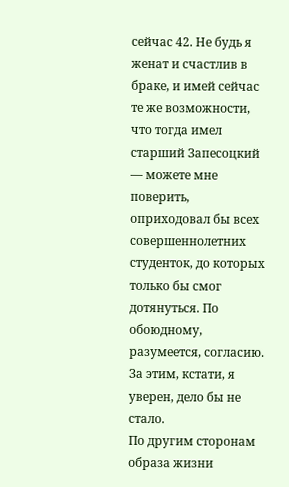сейчас 42. Не будь я женат и счастлив в браке, и имей сейчас те же возможности, что тогда имел старший Запесоцкий — можете мне поверить, оприходовал бы всех совершеннолетних студенток, до которых только бы смог дотянуться. По обоюдному, разумеется, согласию. За этим, кстати, я уверен, дело бы не стало.
По другим сторонам образа жизни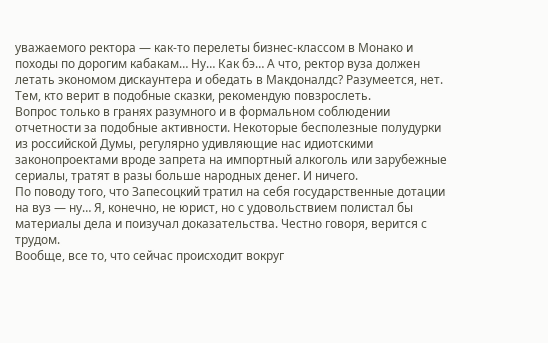уважаемого ректора — как-то перелеты бизнес-классом в Монако и походы по дорогим кабакам… Ну… Как бэ… А что, ректор вуза должен летать экономом дискаунтера и обедать в Макдоналдс? Разумеется, нет. Тем, кто верит в подобные сказки, рекомендую повзрослеть.
Вопрос только в гранях разумного и в формальном соблюдении отчетности за подобные активности. Некоторые бесполезные полудурки из российской Думы, регулярно удивляющие нас идиотскими законопроектами вроде запрета на импортный алкоголь или зарубежные сериалы, тратят в разы больше народных денег. И ничего.
По поводу того, что Запесоцкий тратил на себя государственные дотации на вуз — ну… Я, конечно, не юрист, но с удовольствием полистал бы материалы дела и поизучал доказательства. Честно говоря, верится с трудом.
Вообще, все то, что сейчас происходит вокруг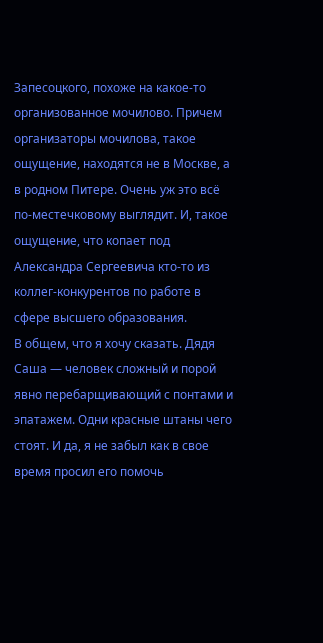Запесоцкого, похоже на какое-то организованное мочилово. Причем организаторы мочилова, такое ощущение, находятся не в Москве, а в родном Питере. Очень уж это всё по-местечковому выглядит. И, такое ощущение, что копает под Александра Сергеевича кто-то из коллег-конкурентов по работе в сфере высшего образования.
В общем, что я хочу сказать. Дядя Саша — человек сложный и порой явно перебарщивающий с понтами и эпатажем. Одни красные штаны чего стоят. И да, я не забыл как в свое время просил его помочь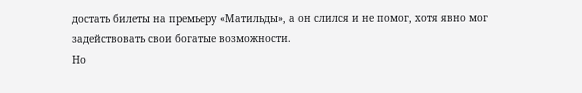достать билеты на премьеру «Матильды», а он слился и не помог, хотя явно мог задействовать свои богатые возможности.
Но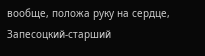вообще, положа руку на сердце, Запесоцкий-старший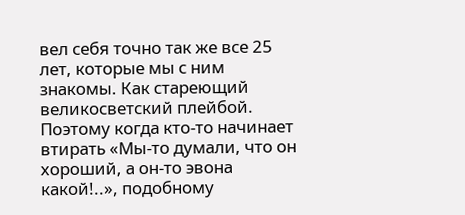вел себя точно так же все 25 лет, которые мы с ним знакомы. Как стареющий великосветский плейбой. Поэтому когда кто-то начинает втирать «Мы-то думали, что он хороший, а он-то эвона какой!..», подобному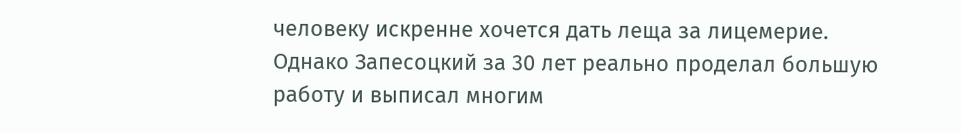человеку искренне хочется дать леща за лицемерие.
Однако Запесоцкий за 30 лет реально проделал большую работу и выписал многим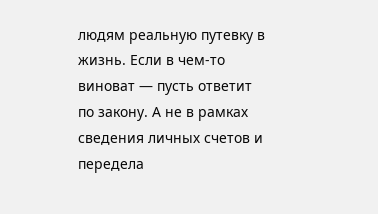людям реальную путевку в жизнь. Если в чем-то виноват — пусть ответит по закону. А не в рамках сведения личных счетов и передела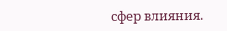сфер влияния.